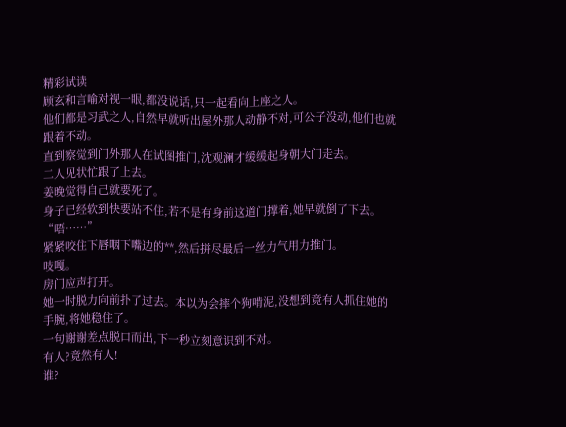精彩试读
顾玄和言喻对视一眼,都没说话,只一起看向上座之人。
他们都是习武之人,自然早就听出屋外那人动静不对,可公子没动,他们也就跟着不动。
直到察觉到门外那人在试图推门,沈观澜才缓缓起身朝大门走去。
二人见状忙跟了上去。
姜晚觉得自己就要死了。
身子已经软到快要站不住,若不是有身前这道门撑着,她早就倒了下去。
“唔……”
紧紧咬住下唇咽下嘴边的**,然后拼尽最后一丝力气用力推门。
吱嘎。
房门应声打开。
她一时脱力向前扑了过去。本以为会摔个狗啃泥,没想到竟有人抓住她的手腕,将她稳住了。
一句谢谢差点脱口而出,下一秒立刻意识到不对。
有人?竟然有人!
谁?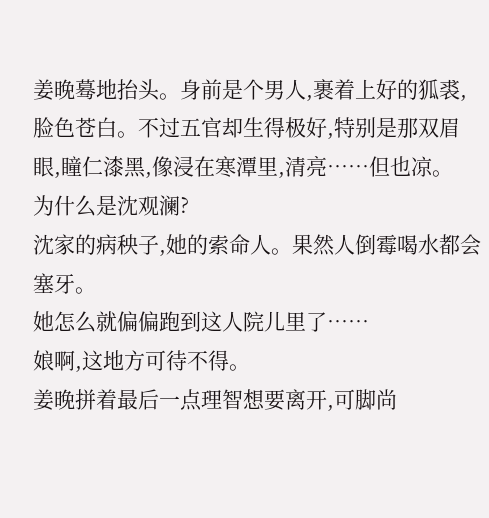姜晚蓦地抬头。身前是个男人,裹着上好的狐裘,脸色苍白。不过五官却生得极好,特别是那双眉眼,瞳仁漆黑,像浸在寒潭里,清亮……但也凉。
为什么是沈观澜?
沈家的病秧子,她的索命人。果然人倒霉喝水都会塞牙。
她怎么就偏偏跑到这人院儿里了……
娘啊,这地方可待不得。
姜晚拼着最后一点理智想要离开,可脚尚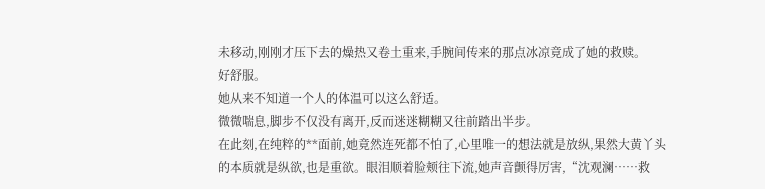未移动,刚刚才压下去的燥热又卷土重来,手腕间传来的那点冰凉竟成了她的救赎。
好舒服。
她从来不知道一个人的体温可以这么舒适。
微微喘息,脚步不仅没有离开,反而迷迷糊糊又往前踏出半步。
在此刻,在纯粹的**面前,她竟然连死都不怕了,心里唯一的想法就是放纵,果然大黄丫头的本质就是纵欲,也是重欲。眼泪顺着脸颊往下流,她声音颤得厉害,“沈观澜……救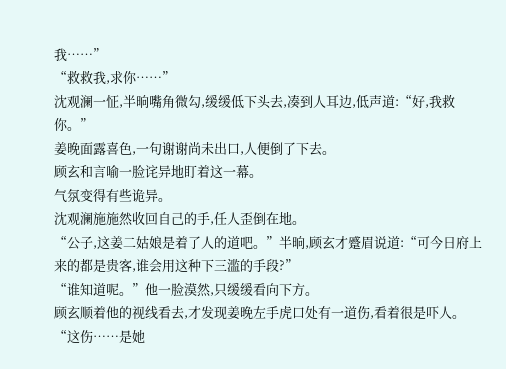我……”
“救救我,求你……”
沈观澜一怔,半晌嘴角微勾,缓缓低下头去,凑到人耳边,低声道:“好,我救你。”
姜晚面露喜色,一句谢谢尚未出口,人便倒了下去。
顾玄和言喻一脸诧异地盯着这一幕。
气氛变得有些诡异。
沈观澜施施然收回自己的手,任人歪倒在地。
“公子,这姜二姑娘是着了人的道吧。”半晌,顾玄才蹙眉说道:“可今日府上来的都是贵客,谁会用这种下三滥的手段?”
“谁知道呢。”他一脸漠然,只缓缓看向下方。
顾玄顺着他的视线看去,才发现姜晚左手虎口处有一道伤,看着很是吓人。
“这伤……是她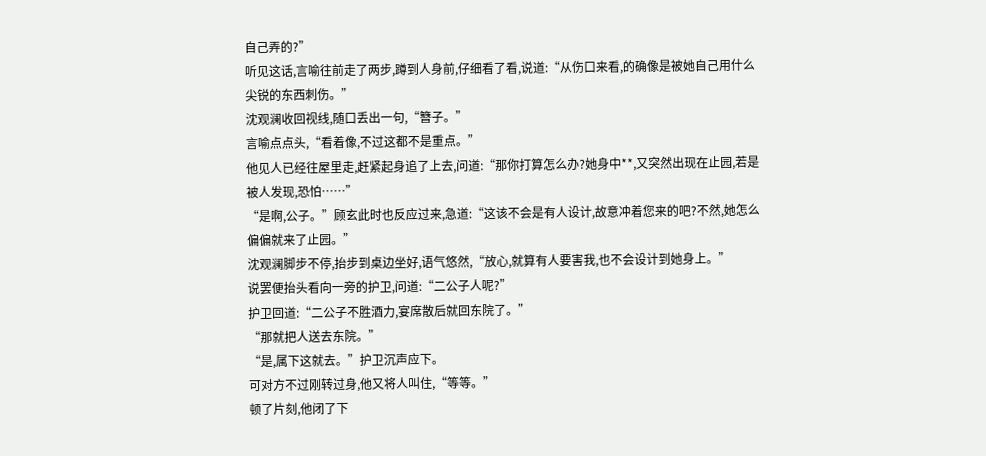自己弄的?”
听见这话,言喻往前走了两步,蹲到人身前,仔细看了看,说道:“从伤口来看,的确像是被她自己用什么尖锐的东西刺伤。”
沈观澜收回视线,随口丢出一句,“簪子。”
言喻点点头,“看着像,不过这都不是重点。”
他见人已经往屋里走,赶紧起身追了上去,问道:“那你打算怎么办?她身中**,又突然出现在止园,若是被人发现,恐怕……”
“是啊,公子。”顾玄此时也反应过来,急道:“这该不会是有人设计,故意冲着您来的吧?不然,她怎么偏偏就来了止园。”
沈观澜脚步不停,抬步到桌边坐好,语气悠然,“放心,就算有人要害我,也不会设计到她身上。”
说罢便抬头看向一旁的护卫,问道:“二公子人呢?”
护卫回道:“二公子不胜酒力,宴席散后就回东院了。”
“那就把人送去东院。”
“是,属下这就去。”护卫沉声应下。
可对方不过刚转过身,他又将人叫住,“等等。”
顿了片刻,他闭了下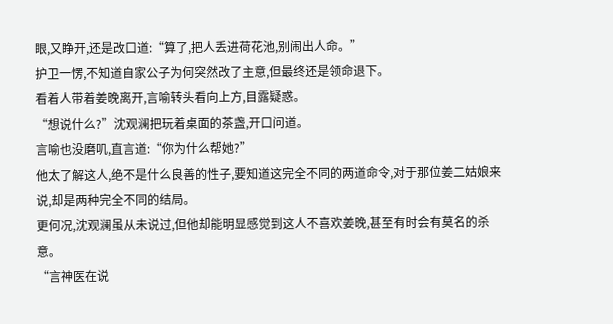眼,又睁开,还是改口道:“算了,把人丢进荷花池,别闹出人命。”
护卫一愣,不知道自家公子为何突然改了主意,但最终还是领命退下。
看着人带着姜晚离开,言喻转头看向上方,目露疑惑。
“想说什么?”沈观澜把玩着桌面的茶盏,开口问道。
言喻也没磨叽,直言道:“你为什么帮她?”
他太了解这人,绝不是什么良善的性子,要知道这完全不同的两道命令,对于那位姜二姑娘来说,却是两种完全不同的结局。
更何况,沈观澜虽从未说过,但他却能明显感觉到这人不喜欢姜晚,甚至有时会有莫名的杀意。
“言神医在说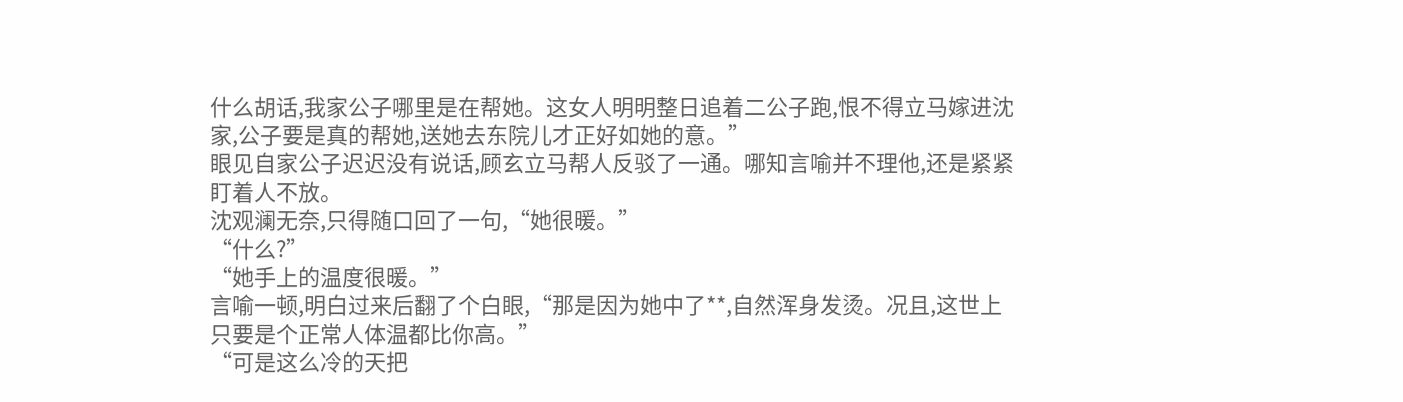什么胡话,我家公子哪里是在帮她。这女人明明整日追着二公子跑,恨不得立马嫁进沈家,公子要是真的帮她,送她去东院儿才正好如她的意。”
眼见自家公子迟迟没有说话,顾玄立马帮人反驳了一通。哪知言喻并不理他,还是紧紧盯着人不放。
沈观澜无奈,只得随口回了一句,“她很暖。”
“什么?”
“她手上的温度很暖。”
言喻一顿,明白过来后翻了个白眼,“那是因为她中了**,自然浑身发烫。况且,这世上只要是个正常人体温都比你高。”
“可是这么冷的天把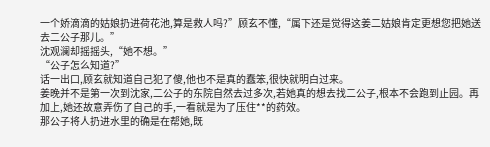一个娇滴滴的姑娘扔进荷花池,算是救人吗?”顾玄不懂,“属下还是觉得这姜二姑娘肯定更想您把她送去二公子那儿。”
沈观澜却摇摇头,“她不想。”
“公子怎么知道?”
话一出口,顾玄就知道自己犯了傻,他也不是真的蠢笨,很快就明白过来。
姜晚并不是第一次到沈家,二公子的东院自然去过多次,若她真的想去找二公子,根本不会跑到止园。再加上,她还故意弄伤了自己的手,一看就是为了压住**的药效。
那公子将人扔进水里的确是在帮她,既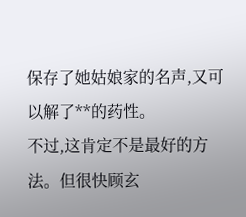保存了她姑娘家的名声,又可以解了**的药性。
不过,这肯定不是最好的方法。但很快顾玄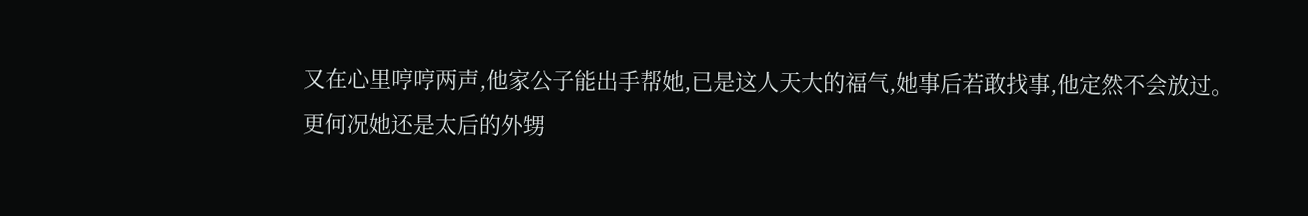又在心里哼哼两声,他家公子能出手帮她,已是这人天大的福气,她事后若敢找事,他定然不会放过。
更何况她还是太后的外甥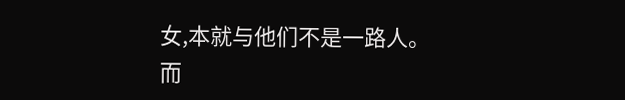女,本就与他们不是一路人。
而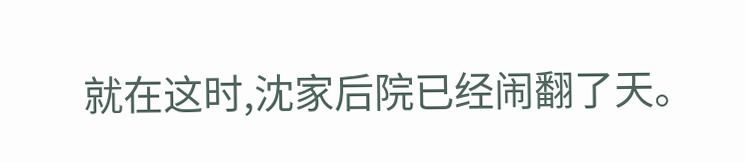就在这时,沈家后院已经闹翻了天。